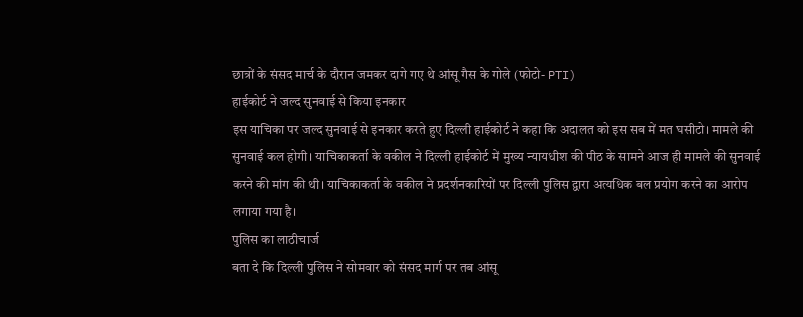छात्रों के संसद मार्च के दौरान जमकर दागे गए थे आंसू गैस के गोले (फोटो- PTI)
हाईकोर्ट ने जल्द सुनवाई से किया इनकार
इस याचिका पर जल्द सुनवाई से इनकार करते हुए दिल्ली हाईकोर्ट ने कहा कि अदालत को इस सब में मत घसीटो। मामले की सुनवाई कल होगी। याचिकाकर्ता के वकील ने दिल्ली हाईकोर्ट में मुख्य न्यायधीश की पीठ के सामने आज ही मामले की सुनवाई करने की मांग की थी। याचिकाकर्ता के वकील ने प्रदर्शनकारियों पर दिल्ली पुलिस द्वारा अत्यधिक बल प्रयोग करने का आरोप लगाया गया है।
पुलिस का लाठीचार्ज
बता दे कि दिल्ली पुलिस ने सोमवार को संसद मार्ग पर तब आंसू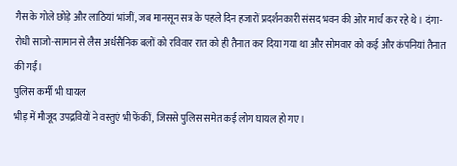गैस के गोले छोड़े और लाठियां भांजीं, जब मानसून सत्र के पहले दिन हजारों प्रदर्शनकारी संसद भवन की ओर मार्च कर रहे थे। दंगा-रोधी साजो-सामान से लैस अर्धसैनिक बलों को रविवार रात को ही तैनात कर दिया गया था और सोमवार को कई और कंपनियां तैनात की गईं।
पुलिस कर्मी भी घायल
भीड़ में मौजूद उपद्रवियों ने वस्तुएं भी फेंकीं, जिससे पुलिस समेत कई लोग घायल हो गए।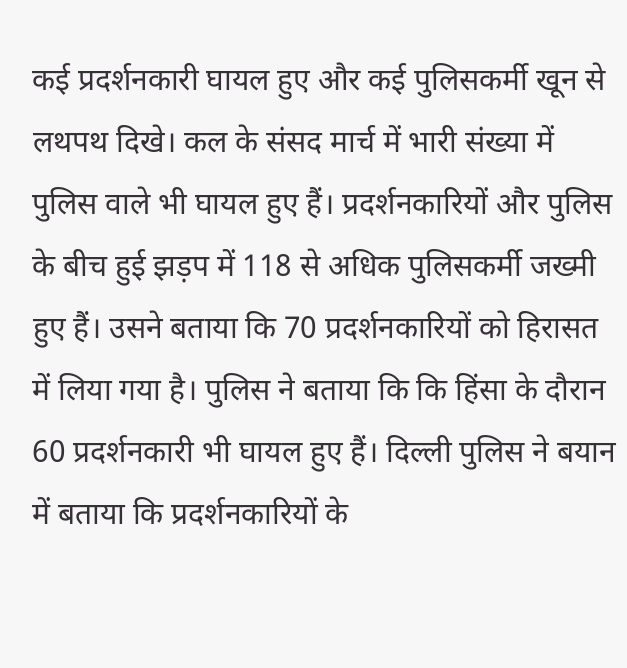कई प्रदर्शनकारी घायल हुए और कई पुलिसकर्मी खून से लथपथ दिखे। कल के संसद मार्च में भारी संख्या में पुलिस वाले भी घायल हुए हैं। प्रदर्शनकारियों और पुलिस के बीच हुई झड़प में 118 से अधिक पुलिसकर्मी जख्मी हुए हैं। उसने बताया कि 70 प्रदर्शनकारियों को हिरासत में लिया गया है। पुलिस ने बताया कि कि हिंसा के दौरान 60 प्रदर्शनकारी भी घायल हुए हैं। दिल्ली पुलिस ने बयान में बताया कि प्रदर्शनकारियों के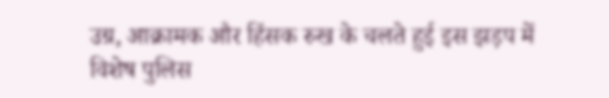उग्र, आक्रामक और हिंसक रुख के चलते हुई इस झड़प में विशेष पुलिस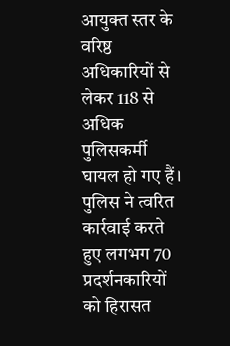आयुक्त स्तर के वरिष्ठ अधिकारियों से लेकर 118 से अधिक पुलिसकर्मी घायल हो गए हैं। पुलिस ने त्वरित कार्रवाई करते हुए लगभग 70 प्रदर्शनकारियों को हिरासत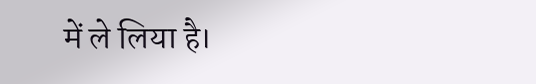में ले लिया है।